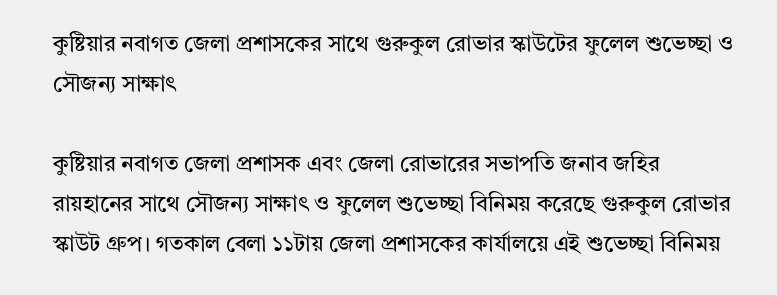কুষ্টিয়ার নবাগত জেলা প্রশাসকের সাথে গুরুকুল রোভার স্কাউটের ফুলেল শুভেচ্ছা ও সৌজন্য সাক্ষাৎ

কুষ্টিয়ার নবাগত জেলা প্রশাসক এবং জেলা রোভারের সভাপতি জনাব জহির রায়হানের সাথে সৌজন্য সাক্ষাৎ ও ফুলেল শুভেচ্ছা বিনিময় করেছে গুরুকুল রোভার স্কাউট গ্রুপ। গতকাল বেলা ১১টায় জেলা প্রশাসকের কার্যালয়ে এই শুভেচ্ছা বিনিময়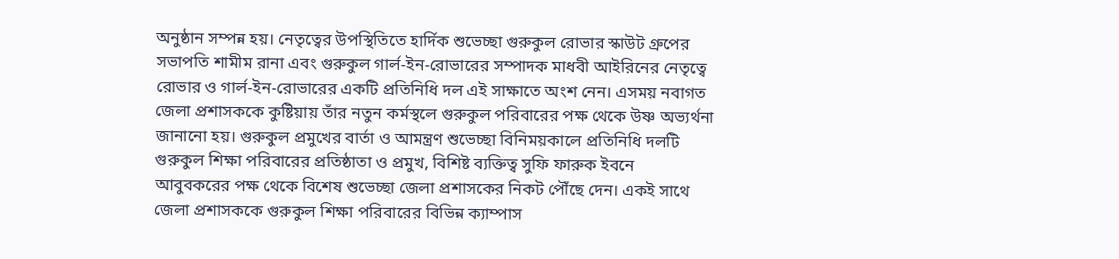অনুষ্ঠান সম্পন্ন হয়। নেতৃত্বের উপস্থিতিতে হার্দিক শুভেচ্ছা গুরুকুল রোভার স্কাউট গ্রুপের সভাপতি শামীম রানা এবং গুরুকুল গার্ল-ইন-রোভারের সম্পাদক মাধবী আইরিনের নেতৃত্বে রোভার ও গার্ল-ইন-রোভারের একটি প্রতিনিধি দল এই সাক্ষাতে অংশ নেন। এসময় নবাগত জেলা প্রশাসককে কুষ্টিয়ায় তাঁর নতুন কর্মস্থলে গুরুকুল পরিবারের পক্ষ থেকে উষ্ণ অভ্যর্থনা জানানো হয়। গুরুকুল প্রমুখের বার্তা ও আমন্ত্রণ শুভেচ্ছা বিনিময়কালে প্রতিনিধি দলটি গুরুকুল শিক্ষা পরিবারের প্রতিষ্ঠাতা ও প্রমুখ, বিশিষ্ট ব্যক্তিত্ব সুফি ফারুক ইবনে আবুবকরের পক্ষ থেকে বিশেষ শুভেচ্ছা জেলা প্রশাসকের নিকট পৌঁছে দেন। একই সাথে জেলা প্রশাসককে গুরুকুল শিক্ষা পরিবারের বিভিন্ন ক্যাম্পাস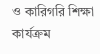ও কারিগরি শিক্ষা কার্যক্রম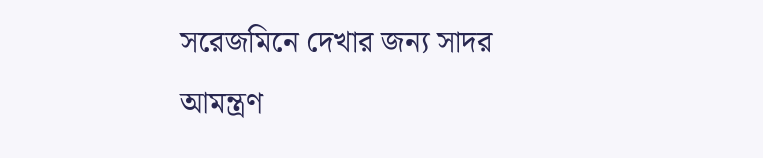সরেজমিনে দেখার জন্য সাদর আমন্ত্রণ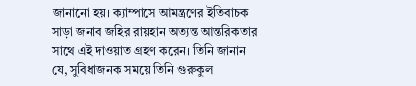জানানো হয়। ক্যাম্পাসে আমন্ত্রণের ইতিবাচক সাড়া জনাব জহির রায়হান অত্যন্ত আন্তরিকতার সাথে এই দাওয়াত গ্রহণ করেন। তিনি জানান যে, সুবিধাজনক সময়ে তিনি গুরুকুল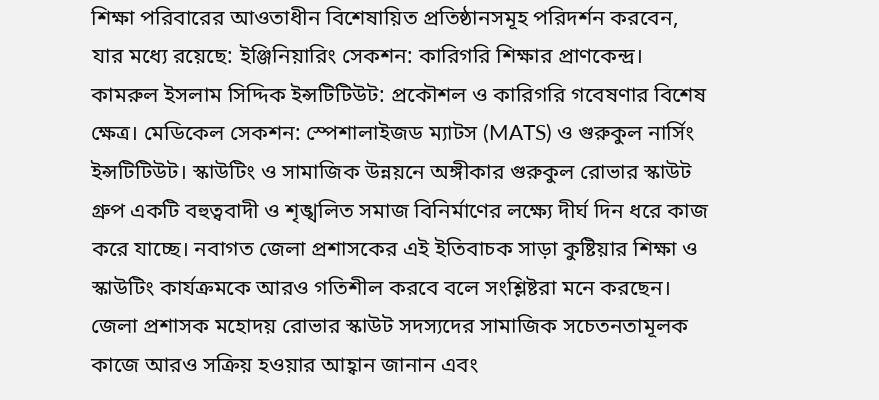শিক্ষা পরিবারের আওতাধীন বিশেষায়িত প্রতিষ্ঠানসমূহ পরিদর্শন করবেন, যার মধ্যে রয়েছে: ইঞ্জিনিয়ারিং সেকশন: কারিগরি শিক্ষার প্রাণকেন্দ্র। কামরুল ইসলাম সিদ্দিক ইন্সটিটিউট: প্রকৌশল ও কারিগরি গবেষণার বিশেষ ক্ষেত্র। মেডিকেল সেকশন: স্পেশালাইজড ম্যাটস (MATS) ও গুরুকুল নার্সিং ইন্সটিটিউট। স্কাউটিং ও সামাজিক উন্নয়নে অঙ্গীকার গুরুকুল রোভার স্কাউট গ্রুপ একটি বহুত্ববাদী ও শৃঙ্খলিত সমাজ বিনির্মাণের লক্ষ্যে দীর্ঘ দিন ধরে কাজ করে যাচ্ছে। নবাগত জেলা প্রশাসকের এই ইতিবাচক সাড়া কুষ্টিয়ার শিক্ষা ও স্কাউটিং কার্যক্রমকে আরও গতিশীল করবে বলে সংশ্লিষ্টরা মনে করছেন। জেলা প্রশাসক মহোদয় রোভার স্কাউট সদস্যদের সামাজিক সচেতনতামূলক কাজে আরও সক্রিয় হওয়ার আহ্বান জানান এবং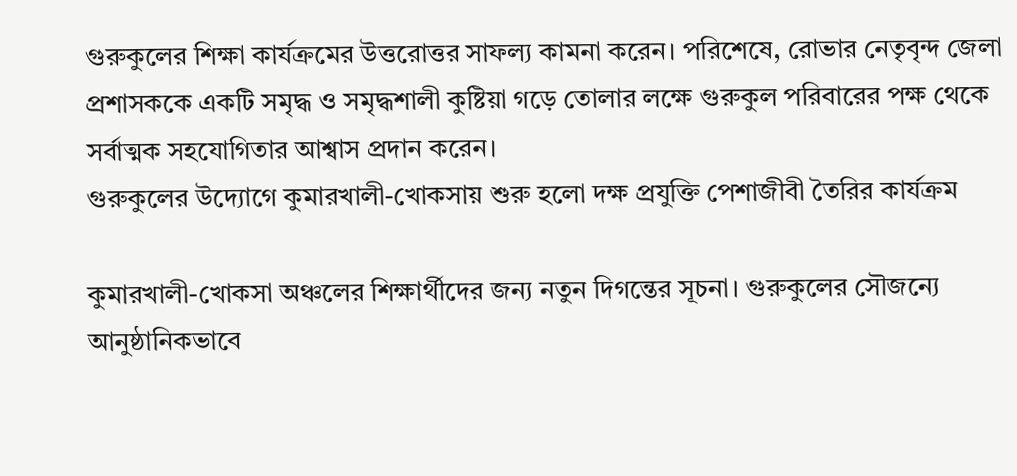গুরুকুলের শিক্ষা কার্যক্রমের উত্তরোত্তর সাফল্য কামনা করেন। পরিশেষে, রোভার নেতৃবৃন্দ জেলা প্রশাসককে একটি সমৃদ্ধ ও সমৃদ্ধশালী কুষ্টিয়া গড়ে তোলার লক্ষে গুরুকুল পরিবারের পক্ষ থেকে সর্বাত্মক সহযোগিতার আশ্বাস প্রদান করেন।
গুরুকুলের উদ্যোগে কুমারখালী-খোকসায় শুরু হলো দক্ষ প্রযুক্তি পেশাজীবী তৈরির কার্যক্রম

কুমারখালী-খোকসা অঞ্চলের শিক্ষার্থীদের জন্য নতুন দিগন্তের সূচনা। গুরুকুলের সৌজন্যে আনুষ্ঠানিকভাবে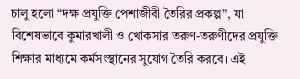চালু হলো “দক্ষ প্রযুক্তি পেশাজীবী তৈরির প্রকল্প”, যা বিশেষভাবে কুমারখালী ও খোকসার তরুণ-তরুণীদের প্রযুক্তি শিক্ষার মাধ্যমে কর্মসংস্থানের সুযোগ তৈরি করবে। এই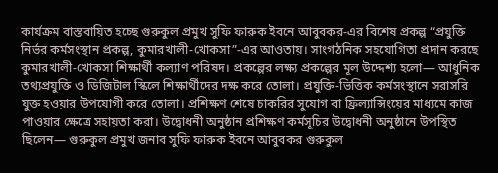কার্যক্রম বাস্তবায়িত হচ্ছে গুরুকুল প্রমুখ সুফি ফারুক ইবনে আবুবকর-এর বিশেষ প্রকল্প “প্রযুক্তি নির্ভর কর্মসংস্থান প্রকল্প, কুমারখালী-খোকসা”-এর আওতায়। সাংগঠনিক সহযোগিতা প্রদান করছে কুমারখালী-খোকসা শিক্ষার্থী কল্যাণ পরিষদ। প্রকল্পের লক্ষ্য প্রকল্পের মূল উদ্দেশ্য হলো— আধুনিক তথ্যপ্রযুক্তি ও ডিজিটাল স্কিলে শিক্ষার্থীদের দক্ষ করে তোলা। প্রযুক্তি-ভিত্তিক কর্মসংস্থানে সরাসরি যুক্ত হওয়ার উপযোগী করে তোলা। প্রশিক্ষণ শেষে চাকরির সুযোগ বা ফ্রিল্যান্সিংয়ের মাধ্যমে কাজ পাওয়ার ক্ষেত্রে সহায়তা করা। উদ্বোধনী অনুষ্ঠান প্রশিক্ষণ কর্মসূচির উদ্বোধনী অনুষ্ঠানে উপস্থিত ছিলেন— গুরুকুল প্রমুখ জনাব সুফি ফারুক ইবনে আবুবকর গুরুকুল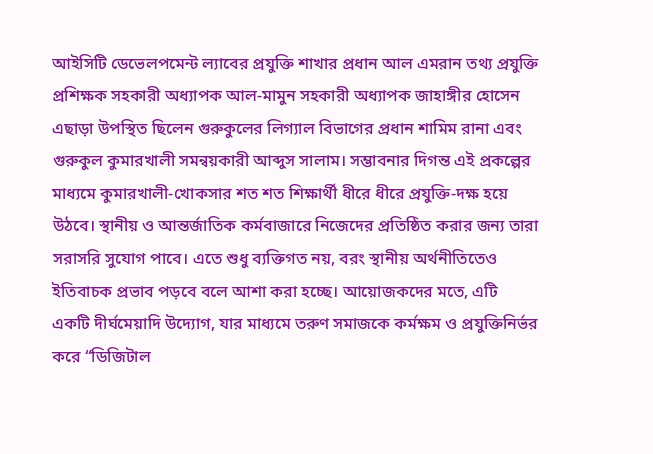আইসিটি ডেভেলপমেন্ট ল্যাবের প্রযুক্তি শাখার প্রধান আল এমরান তথ্য প্রযুক্তি প্রশিক্ষক সহকারী অধ্যাপক আল-মামুন সহকারী অধ্যাপক জাহাঙ্গীর হোসেন এছাড়া উপস্থিত ছিলেন গুরুকুলের লিগ্যাল বিভাগের প্রধান শামিম রানা এবং গুরুকুল কুমারখালী সমন্বয়কারী আব্দুস সালাম। সম্ভাবনার দিগন্ত এই প্রকল্পের মাধ্যমে কুমারখালী-খোকসার শত শত শিক্ষার্থী ধীরে ধীরে প্রযুক্তি-দক্ষ হয়ে উঠবে। স্থানীয় ও আন্তর্জাতিক কর্মবাজারে নিজেদের প্রতিষ্ঠিত করার জন্য তারা সরাসরি সুযোগ পাবে। এতে শুধু ব্যক্তিগত নয়, বরং স্থানীয় অর্থনীতিতেও ইতিবাচক প্রভাব পড়বে বলে আশা করা হচ্ছে। আয়োজকদের মতে, এটি একটি দীর্ঘমেয়াদি উদ্যোগ, যার মাধ্যমে তরুণ সমাজকে কর্মক্ষম ও প্রযুক্তিনির্ভর করে “ডিজিটাল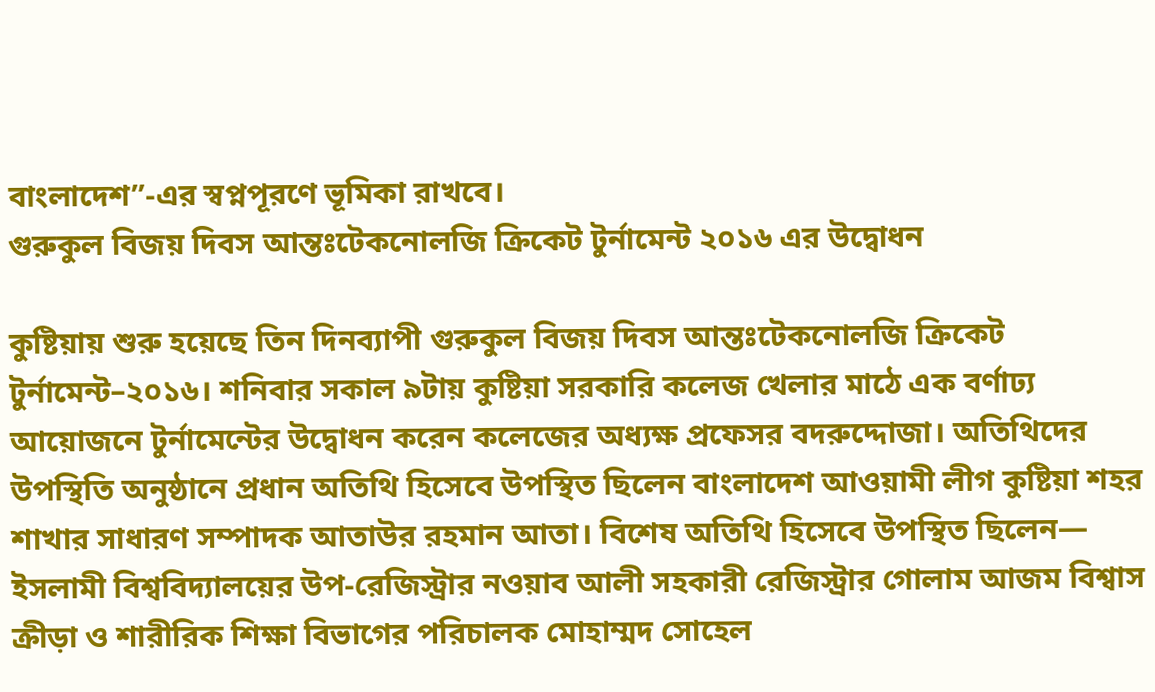বাংলাদেশ”-এর স্বপ্নপূরণে ভূমিকা রাখবে।
গুরুকুল বিজয় দিবস আন্তঃটেকনোলজি ক্রিকেট টুর্নামেন্ট ২০১৬ এর উদ্বোধন

কুষ্টিয়ায় শুরু হয়েছে তিন দিনব্যাপী গুরুকুল বিজয় দিবস আন্তঃটেকনোলজি ক্রিকেট টুর্নামেন্ট–২০১৬। শনিবার সকাল ৯টায় কুষ্টিয়া সরকারি কলেজ খেলার মাঠে এক বর্ণাঢ্য আয়োজনে টুর্নামেন্টের উদ্বোধন করেন কলেজের অধ্যক্ষ প্রফেসর বদরুদ্দোজা। অতিথিদের উপস্থিতি অনুষ্ঠানে প্রধান অতিথি হিসেবে উপস্থিত ছিলেন বাংলাদেশ আওয়ামী লীগ কুষ্টিয়া শহর শাখার সাধারণ সম্পাদক আতাউর রহমান আতা। বিশেষ অতিথি হিসেবে উপস্থিত ছিলেন— ইসলামী বিশ্ববিদ্যালয়ের উপ-রেজিস্ট্রার নওয়াব আলী সহকারী রেজিস্ট্রার গোলাম আজম বিশ্বাস ক্রীড়া ও শারীরিক শিক্ষা বিভাগের পরিচালক মোহাম্মদ সোহেল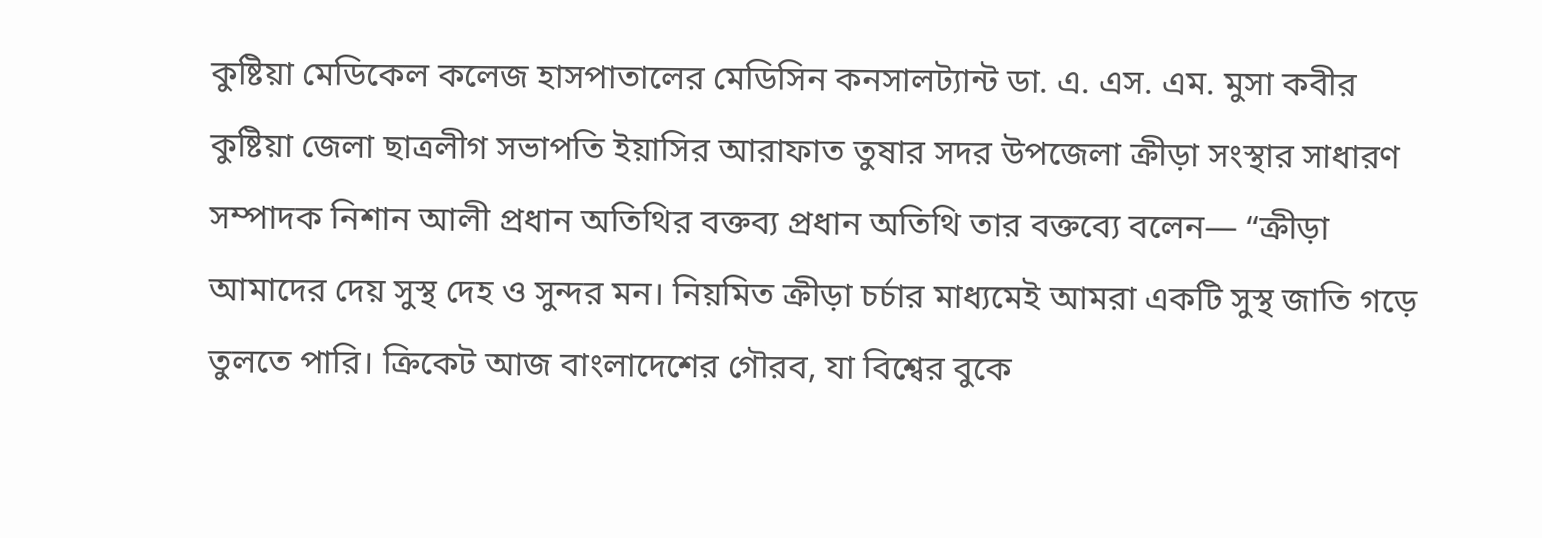কুষ্টিয়া মেডিকেল কলেজ হাসপাতালের মেডিসিন কনসালট্যান্ট ডা. এ. এস. এম. মুসা কবীর কুষ্টিয়া জেলা ছাত্রলীগ সভাপতি ইয়াসির আরাফাত তুষার সদর উপজেলা ক্রীড়া সংস্থার সাধারণ সম্পাদক নিশান আলী প্রধান অতিথির বক্তব্য প্রধান অতিথি তার বক্তব্যে বলেন— “ক্রীড়া আমাদের দেয় সুস্থ দেহ ও সুন্দর মন। নিয়মিত ক্রীড়া চর্চার মাধ্যমেই আমরা একটি সুস্থ জাতি গড়ে তুলতে পারি। ক্রিকেট আজ বাংলাদেশের গৌরব, যা বিশ্বের বুকে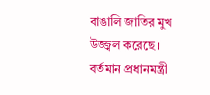বাঙালি জাতির মুখ উজ্জ্বল করেছে। বর্তমান প্রধানমন্ত্রী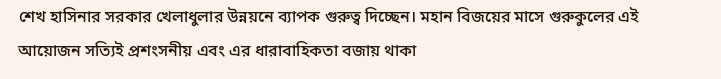শেখ হাসিনার সরকার খেলাধুলার উন্নয়নে ব্যাপক গুরুত্ব দিচ্ছেন। মহান বিজয়ের মাসে গুরুকুলের এই আয়োজন সত্যিই প্রশংসনীয় এবং এর ধারাবাহিকতা বজায় থাকা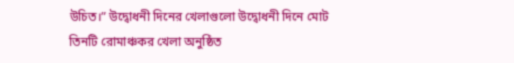উচিত।” উদ্বোধনী দিনের খেলাগুলো উদ্বোধনী দিনে মোট তিনটি রোমাঞ্চকর খেলা অনুষ্ঠিত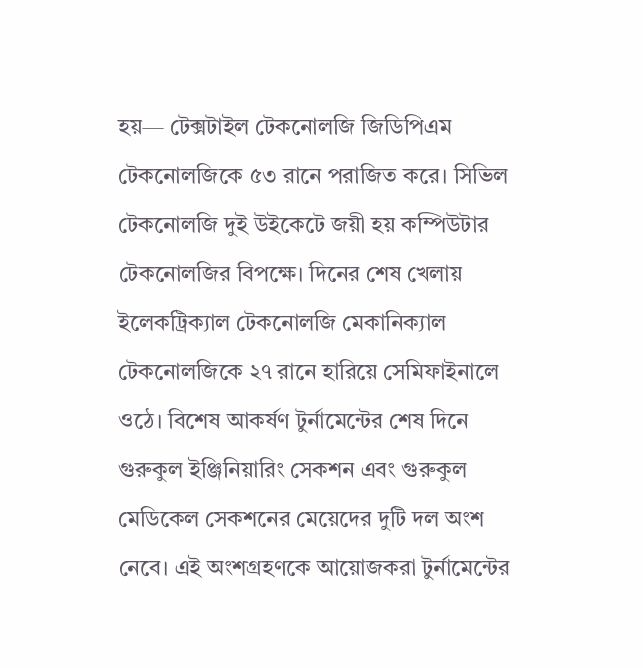হয়— টেক্সটাইল টেকনোলজি জিডিপিএম টেকনোলজিকে ৫৩ রানে পরাজিত করে। সিভিল টেকনোলজি দুই উইকেটে জয়ী হয় কম্পিউটার টেকনোলজির বিপক্ষে। দিনের শেষ খেলায় ইলেকট্রিক্যাল টেকনোলজি মেকানিক্যাল টেকনোলজিকে ২৭ রানে হারিয়ে সেমিফাইনালে ওঠে। বিশেষ আকর্ষণ টুর্নামেন্টের শেষ দিনে গুরুকুল ইঞ্জিনিয়ারিং সেকশন এবং গুরুকুল মেডিকেল সেকশনের মেয়েদের দুটি দল অংশ নেবে। এই অংশগ্রহণকে আয়োজকরা টুর্নামেন্টের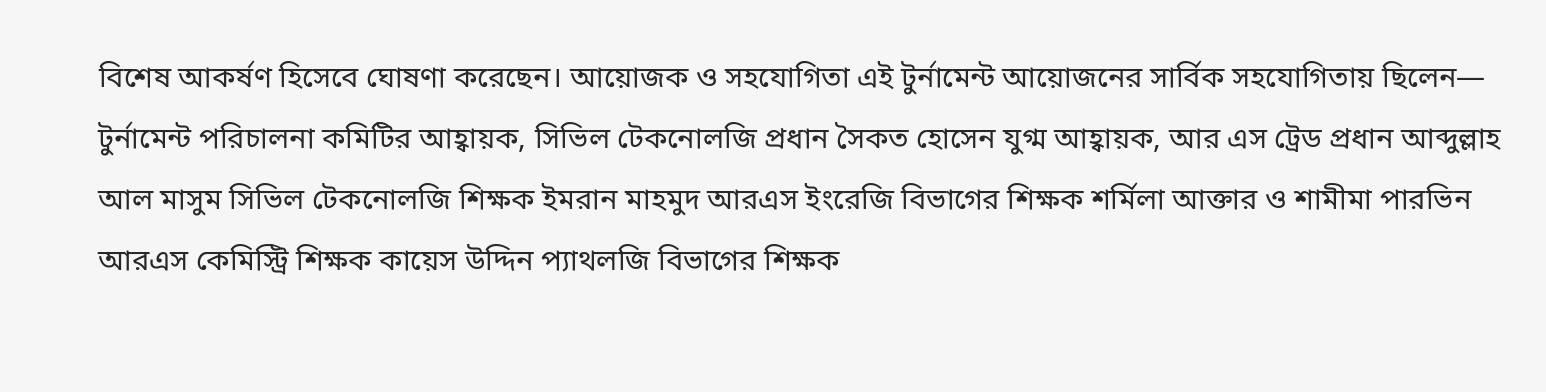বিশেষ আকর্ষণ হিসেবে ঘোষণা করেছেন। আয়োজক ও সহযোগিতা এই টুর্নামেন্ট আয়োজনের সার্বিক সহযোগিতায় ছিলেন— টুর্নামেন্ট পরিচালনা কমিটির আহ্বায়ক, সিভিল টেকনোলজি প্রধান সৈকত হোসেন যুগ্ম আহ্বায়ক, আর এস ট্রেড প্রধান আব্দুল্লাহ আল মাসুম সিভিল টেকনোলজি শিক্ষক ইমরান মাহমুদ আরএস ইংরেজি বিভাগের শিক্ষক শর্মিলা আক্তার ও শামীমা পারভিন আরএস কেমিস্ট্রি শিক্ষক কায়েস উদ্দিন প্যাথলজি বিভাগের শিক্ষক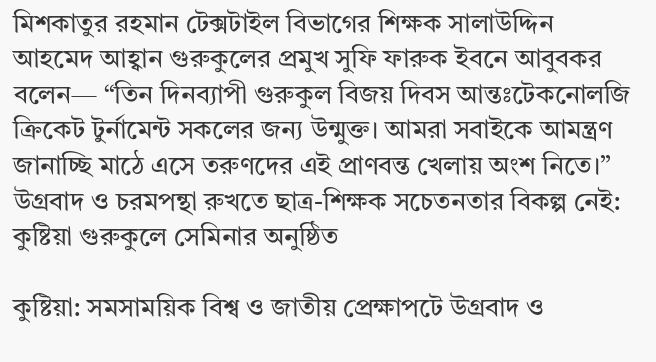মিশকাতুর রহমান টেক্সটাইল বিভাগের শিক্ষক সালাউদ্দিন আহমেদ আহ্বান গুরুকুলের প্রমুখ সুফি ফারুক ইবনে আবুবকর বলেন— “তিন দিনব্যাপী গুরুকুল বিজয় দিবস আন্তঃটেকনোলজি ক্রিকেট টুর্নামেন্ট সকলের জন্য উন্মুক্ত। আমরা সবাইকে আমন্ত্রণ জানাচ্ছি মাঠে এসে তরুণদের এই প্রাণবন্ত খেলায় অংশ নিতে।”
উগ্রবাদ ও চরমপন্থা রুখতে ছাত্র-শিক্ষক সচেতনতার বিকল্প নেই: কুষ্টিয়া গুরুকুলে সেমিনার অনুষ্ঠিত

কুষ্টিয়া: সমসাময়িক বিশ্ব ও জাতীয় প্রেক্ষাপটে উগ্রবাদ ও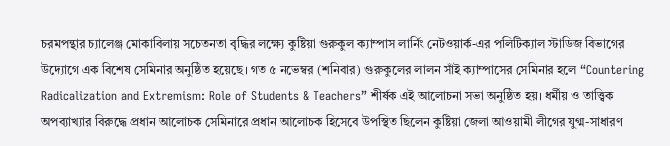চরমপন্থার চ্যালেঞ্জ মোকাবিলায় সচেতনতা বৃদ্ধির লক্ষ্যে কুষ্টিয়া গুরুকুল ক্যাম্পাস লার্নিং নেটওয়ার্ক-এর পলিটিক্যাল স্টাডিজ বিভাগের উদ্যোগে এক বিশেষ সেমিনার অনুষ্ঠিত হয়েছে। গত ৫ নভেম্বর (শনিবার) গুরুকুলের লালন সাঁই ক্যাম্পাসের সেমিনার হলে “Countering Radicalization and Extremism: Role of Students & Teachers” শীর্ষক এই আলোচনা সভা অনুষ্ঠিত হয়। ধর্মীয় ও তাত্ত্বিক অপব্যাখ্যার বিরুদ্ধে প্রধান আলোচক সেমিনারে প্রধান আলোচক হিসেবে উপস্থিত ছিলেন কুষ্টিয়া জেলা আওয়ামী লীগের যুগ্ম-সাধারণ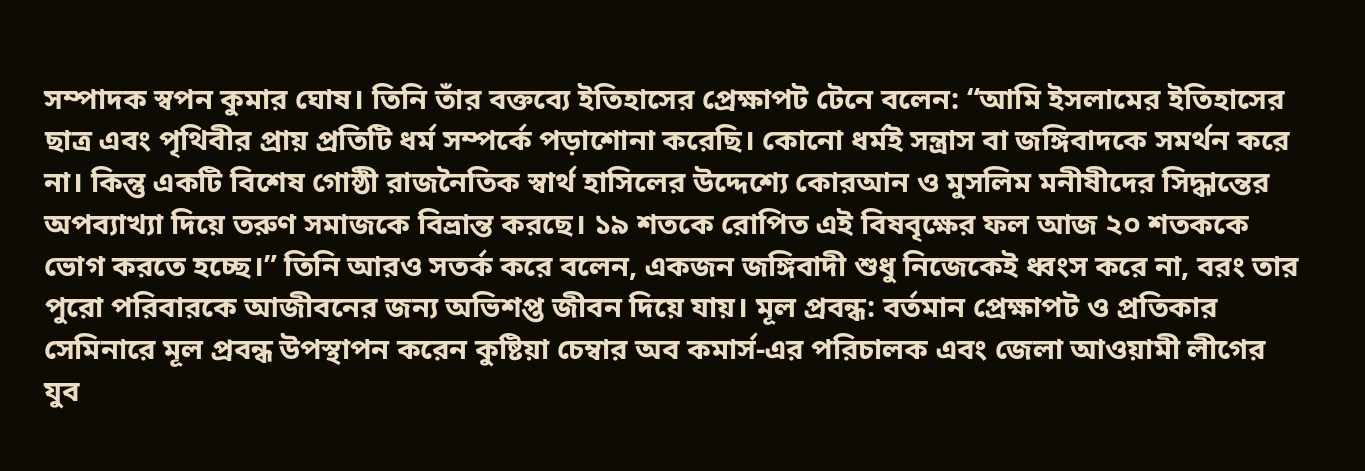সম্পাদক স্বপন কুমার ঘোষ। তিনি তাঁর বক্তব্যে ইতিহাসের প্রেক্ষাপট টেনে বলেন: “আমি ইসলামের ইতিহাসের ছাত্র এবং পৃথিবীর প্রায় প্রতিটি ধর্ম সম্পর্কে পড়াশোনা করেছি। কোনো ধর্মই সন্ত্রাস বা জঙ্গিবাদকে সমর্থন করে না। কিন্তু একটি বিশেষ গোষ্ঠী রাজনৈতিক স্বার্থ হাসিলের উদ্দেশ্যে কোরআন ও মুসলিম মনীষীদের সিদ্ধান্তের অপব্যাখ্যা দিয়ে তরুণ সমাজকে বিভ্রান্ত করছে। ১৯ শতকে রোপিত এই বিষবৃক্ষের ফল আজ ২০ শতককে ভোগ করতে হচ্ছে।” তিনি আরও সতর্ক করে বলেন, একজন জঙ্গিবাদী শুধু নিজেকেই ধ্বংস করে না, বরং তার পুরো পরিবারকে আজীবনের জন্য অভিশপ্ত জীবন দিয়ে যায়। মূল প্রবন্ধ: বর্তমান প্রেক্ষাপট ও প্রতিকার সেমিনারে মূল প্রবন্ধ উপস্থাপন করেন কুষ্টিয়া চেম্বার অব কমার্স-এর পরিচালক এবং জেলা আওয়ামী লীগের যুব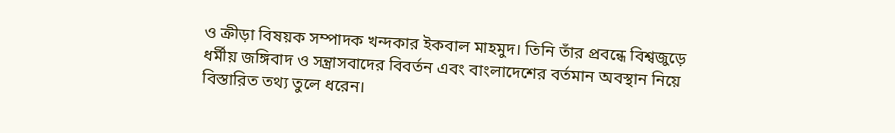ও ক্রীড়া বিষয়ক সম্পাদক খন্দকার ইকবাল মাহমুদ। তিনি তাঁর প্রবন্ধে বিশ্বজুড়ে ধর্মীয় জঙ্গিবাদ ও সন্ত্রাসবাদের বিবর্তন এবং বাংলাদেশের বর্তমান অবস্থান নিয়ে বিস্তারিত তথ্য তুলে ধরেন।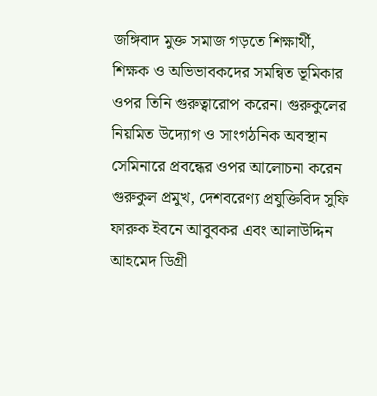জঙ্গিবাদ মুক্ত সমাজ গড়তে শিক্ষার্থী, শিক্ষক ও অভিভাবকদের সমন্বিত ভূমিকার ওপর তিনি গুরুত্বারোপ করেন। গুরুকুলের নিয়মিত উদ্যোগ ও সাংগঠনিক অবস্থান সেমিনারে প্রবন্ধের ওপর আলোচনা করেন গুরুকুল প্রমুখ, দেশবরেণ্য প্রযুক্তিবিদ সুফি ফারুক ইবনে আবুবকর এবং আলাউদ্দিন আহমেদ ডিগ্রী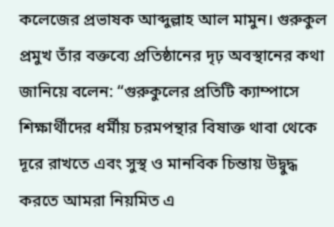কলেজের প্রভাষক আব্দুল্লাহ আল মামুন। গুরুকুল প্রমুখ তাঁর বক্তব্যে প্রতিষ্ঠানের দৃঢ় অবস্থানের কথা জানিয়ে বলেন: “গুরুকুলের প্রতিটি ক্যাম্পাসে শিক্ষার্থীদের ধর্মীয় চরমপন্থার বিষাক্ত থাবা থেকে দূরে রাখতে এবং সুস্থ ও মানবিক চিন্তায় উদ্বুদ্ধ করতে আমরা নিয়মিত এ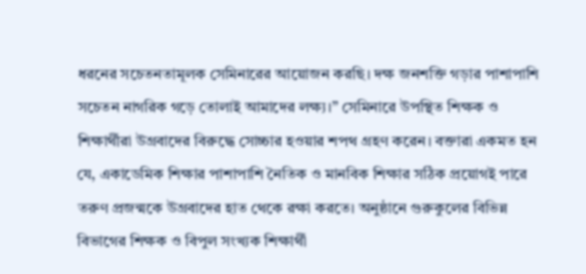ধরনের সচেতনতামূলক সেমিনারের আয়োজন করছি। দক্ষ জনশক্তি গড়ার পাশাপাশি সচেতন নাগরিক গড়ে তোলাই আমাদের লক্ষ্য।” সেমিনারে উপস্থিত শিক্ষক ও শিক্ষার্থীরা উগ্রবাদের বিরুদ্ধে সোচ্চার হওয়ার শপথ গ্রহণ করেন। বক্তারা একমত হন যে, একাডেমিক শিক্ষার পাশাপাশি নৈতিক ও মানবিক শিক্ষার সঠিক প্রয়োগই পারে তরুণ প্রজন্মকে উগ্রবাদের হাত থেকে রক্ষা করতে। অনুষ্ঠানে গুরুকুলের বিভিন্ন বিভাগের শিক্ষক ও বিপুল সংখ্যক শিক্ষার্থী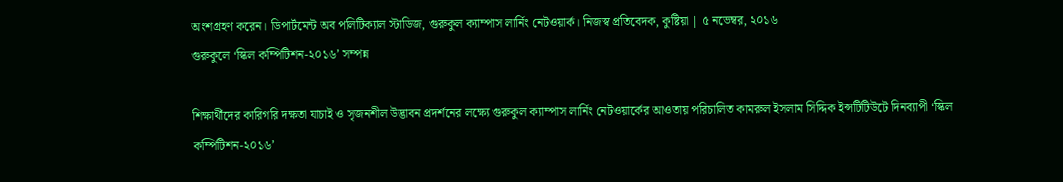অংশগ্রহণ করেন। ডিপার্টমেন্ট অব পলিটিক্যাল স্টাডিজ, গুরুকুল ক্যাম্পাস লার্নিং নেটওয়ার্ক। নিজস্ব প্রতিবেদক, কুষ্টিয়া | ৫ নভেম্বর, ২০১৬
গুরুকুলে ‘স্কিল কম্পিটিশন-২০১৬’ সম্পন্ন

শিক্ষার্থীদের কারিগরি দক্ষতা যাচাই ও সৃজনশীল উদ্ভাবন প্রদর্শনের লক্ষ্যে গুরুকুল ক্যাম্পাস লার্নিং নেটওয়ার্কের আওতায় পরিচালিত কামরুল ইসলাম সিদ্দিক ইন্সটিটিউটে দিনব্যাপী ‘স্কিল কম্পিটিশন-২০১৬’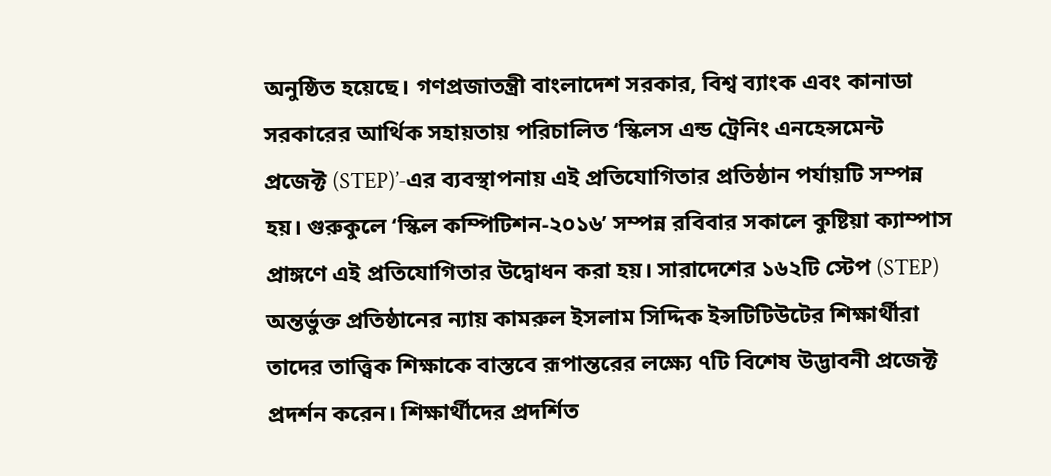অনুষ্ঠিত হয়েছে। গণপ্রজাতন্ত্রী বাংলাদেশ সরকার, বিশ্ব ব্যাংক এবং কানাডা সরকারের আর্থিক সহায়তায় পরিচালিত ‘স্কিলস এন্ড ট্রেনিং এনহেন্সমেন্ট প্রজেক্ট (STEP)’-এর ব্যবস্থাপনায় এই প্রতিযোগিতার প্রতিষ্ঠান পর্যায়টি সম্পন্ন হয়। গুরুকুলে ‘স্কিল কম্পিটিশন-২০১৬’ সম্পন্ন রবিবার সকালে কুষ্টিয়া ক্যাম্পাস প্রাঙ্গণে এই প্রতিযোগিতার উদ্বোধন করা হয়। সারাদেশের ১৬২টি স্টেপ (STEP) অন্তর্ভুক্ত প্রতিষ্ঠানের ন্যায় কামরুল ইসলাম সিদ্দিক ইন্সটিটিউটের শিক্ষার্থীরা তাদের তাত্ত্বিক শিক্ষাকে বাস্তবে রূপান্তরের লক্ষ্যে ৭টি বিশেষ উদ্ভাবনী প্রজেক্ট প্রদর্শন করেন। শিক্ষার্থীদের প্রদর্শিত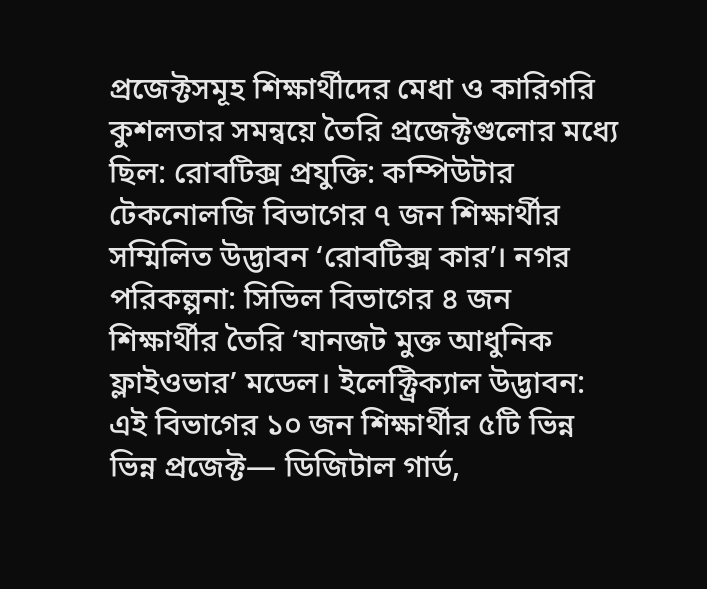প্রজেক্টসমূহ শিক্ষার্থীদের মেধা ও কারিগরি কুশলতার সমন্বয়ে তৈরি প্রজেক্টগুলোর মধ্যে ছিল: রোবটিক্স প্রযুক্তি: কম্পিউটার টেকনোলজি বিভাগের ৭ জন শিক্ষার্থীর সম্মিলিত উদ্ভাবন ‘রোবটিক্স কার’। নগর পরিকল্পনা: সিভিল বিভাগের ৪ জন শিক্ষার্থীর তৈরি ‘যানজট মুক্ত আধুনিক ফ্লাইওভার’ মডেল। ইলেক্ট্রিক্যাল উদ্ভাবন: এই বিভাগের ১০ জন শিক্ষার্থীর ৫টি ভিন্ন ভিন্ন প্রজেক্ট— ডিজিটাল গার্ড,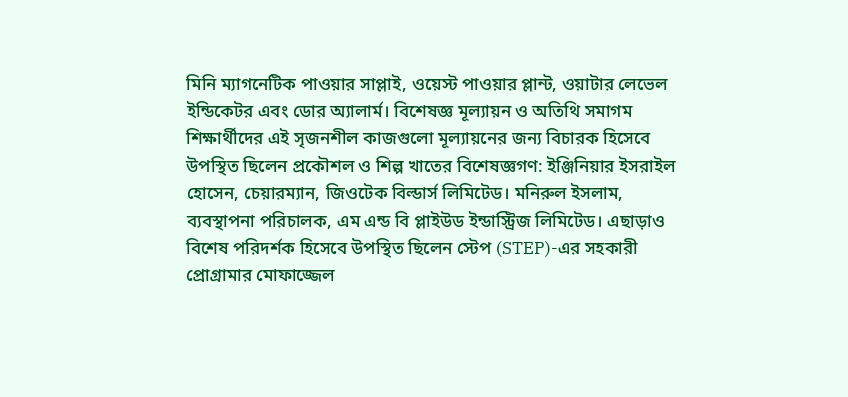মিনি ম্যাগনেটিক পাওয়ার সাপ্লাই, ওয়েস্ট পাওয়ার প্লান্ট, ওয়াটার লেভেল ইন্ডিকেটর এবং ডোর অ্যালার্ম। বিশেষজ্ঞ মূল্যায়ন ও অতিথি সমাগম শিক্ষার্থীদের এই সৃজনশীল কাজগুলো মূল্যায়নের জন্য বিচারক হিসেবে উপস্থিত ছিলেন প্রকৌশল ও শিল্প খাতের বিশেষজ্ঞগণ: ইঞ্জিনিয়ার ইসরাইল হোসেন, চেয়ারম্যান, জিওটেক বিল্ডার্স লিমিটেড। মনিরুল ইসলাম, ব্যবস্থাপনা পরিচালক, এম এন্ড বি প্লাইউড ইন্ডাস্ট্রিজ লিমিটেড। এছাড়াও বিশেষ পরিদর্শক হিসেবে উপস্থিত ছিলেন স্টেপ (STEP)-এর সহকারী প্রোগ্রামার মোফাজ্জেল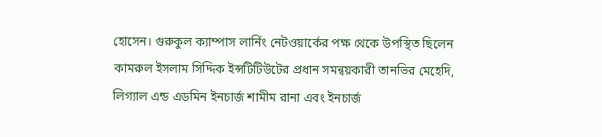হোসেন। গুরুকুল ক্যাম্পাস লার্নিং নেটওয়ার্কের পক্ষ থেকে উপস্থিত ছিলেন কামরুল ইসলাম সিদ্দিক ইন্সটিটিউটের প্রধান সমন্বয়কারী তানভির মেহেদি, লিগ্যাল এন্ড এডমিন ইনচার্জ শামীম রানা এবং ইনচার্জ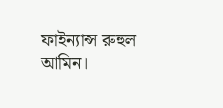ফাইন্যান্স রুহুল আমিন।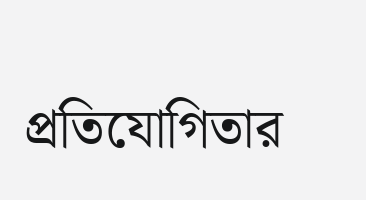প্রতিযোগিতার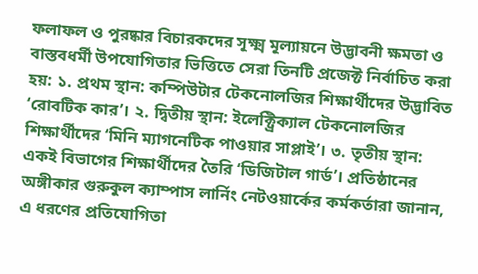ফলাফল ও পুরষ্কার বিচারকদের সূক্ষ্ম মূল্যায়নে উদ্ভাবনী ক্ষমতা ও বাস্তবধর্মী উপযোগিতার ভিত্তিতে সেরা তিনটি প্রজেক্ট নির্বাচিত করা হয়: ১. প্রথম স্থান: কম্পিউটার টেকনোলজির শিক্ষার্থীদের উদ্ভাবিত ‘রোবটিক কার’। ২. দ্বিতীয় স্থান: ইলেক্ট্রিক্যাল টেকনোলজির শিক্ষার্থীদের ‘মিনি ম্যাগনেটিক পাওয়ার সাপ্লাই’। ৩. তৃতীয় স্থান: একই বিভাগের শিক্ষার্থীদের তৈরি ‘ডিজিটাল গার্ড’। প্রতিষ্ঠানের অঙ্গীকার গুরুকুল ক্যাম্পাস লার্নিং নেটওয়ার্কের কর্মকর্তারা জানান, এ ধরণের প্রতিযোগিতা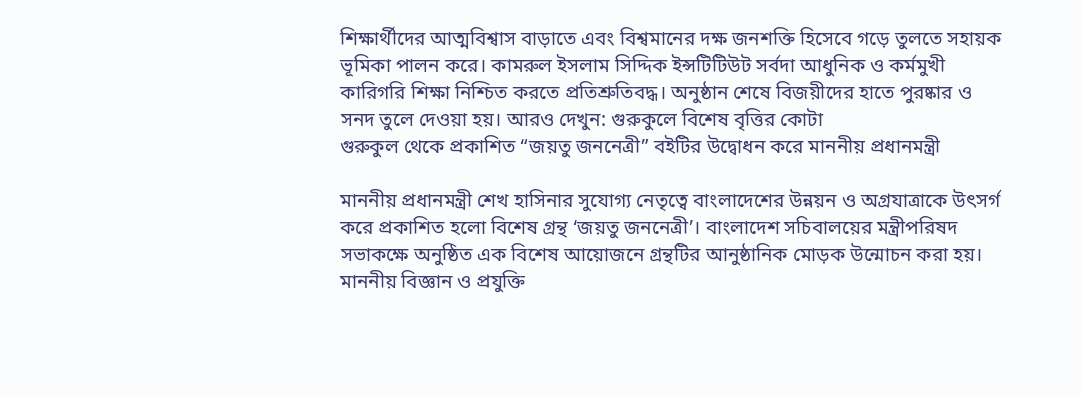শিক্ষার্থীদের আত্মবিশ্বাস বাড়াতে এবং বিশ্বমানের দক্ষ জনশক্তি হিসেবে গড়ে তুলতে সহায়ক ভূমিকা পালন করে। কামরুল ইসলাম সিদ্দিক ইন্সটিটিউট সর্বদা আধুনিক ও কর্মমুখী কারিগরি শিক্ষা নিশ্চিত করতে প্রতিশ্রুতিবদ্ধ। অনুষ্ঠান শেষে বিজয়ীদের হাতে পুরষ্কার ও সনদ তুলে দেওয়া হয়। আরও দেখুন: গুরুকুলে বিশেষ বৃত্তির কোটা
গুরুকুল থেকে প্রকাশিত “জয়তু জননেত্রী” বইটির উদ্বোধন করে মাননীয় প্রধানমন্ত্রী

মাননীয় প্রধানমন্ত্রী শেখ হাসিনার সুযোগ্য নেতৃত্বে বাংলাদেশের উন্নয়ন ও অগ্রযাত্রাকে উৎসর্গ করে প্রকাশিত হলো বিশেষ গ্রন্থ ‘জয়তু জননেত্রী’। বাংলাদেশ সচিবালয়ের মন্ত্রীপরিষদ সভাকক্ষে অনুষ্ঠিত এক বিশেষ আয়োজনে গ্রন্থটির আনুষ্ঠানিক মোড়ক উন্মোচন করা হয়। মাননীয় বিজ্ঞান ও প্রযুক্তি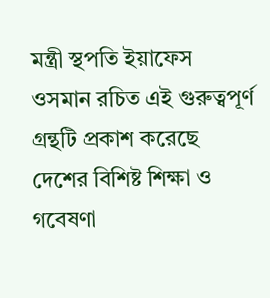মন্ত্রী স্থপতি ইয়াফেস ওসমান রচিত এই গুরুত্বপূর্ণ গ্রন্থটি প্রকাশ করেছে দেশের বিশিষ্ট শিক্ষা ও গবেষণা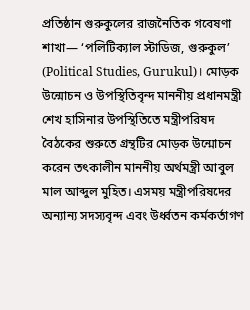প্রতিষ্ঠান গুরুকুলের রাজনৈতিক গবেষণা শাখা— ‘পলিটিক্যাল স্টাডিজ, গুরুকুল’ (Political Studies, Gurukul)। মোড়ক উন্মোচন ও উপস্থিতিবৃন্দ মাননীয় প্রধানমন্ত্রী শেখ হাসিনার উপস্থিতিতে মন্ত্রীপরিষদ বৈঠকের শুরুতে গ্রন্থটির মোড়ক উন্মোচন করেন তৎকালীন মাননীয় অর্থমন্ত্রী আবুল মাল আব্দুল মুহিত। এসময় মন্ত্রীপরিষদের অন্যান্য সদস্যবৃন্দ এবং উর্ধ্বতন কর্মকর্তাগণ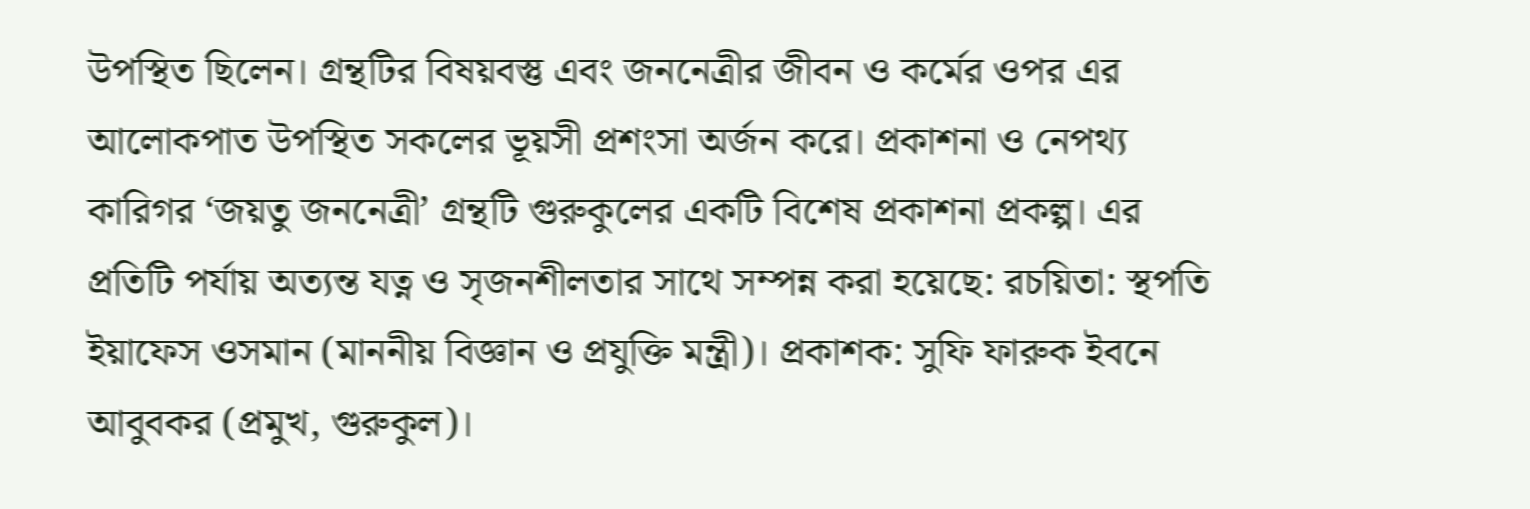উপস্থিত ছিলেন। গ্রন্থটির বিষয়বস্তু এবং জননেত্রীর জীবন ও কর্মের ওপর এর আলোকপাত উপস্থিত সকলের ভূয়সী প্রশংসা অর্জন করে। প্রকাশনা ও নেপথ্য কারিগর ‘জয়তু জননেত্রী’ গ্রন্থটি গুরুকুলের একটি বিশেষ প্রকাশনা প্রকল্প। এর প্রতিটি পর্যায় অত্যন্ত যত্ন ও সৃজনশীলতার সাথে সম্পন্ন করা হয়েছে: রচয়িতা: স্থপতি ইয়াফেস ওসমান (মাননীয় বিজ্ঞান ও প্রযুক্তি মন্ত্রী)। প্রকাশক: সুফি ফারুক ইবনে আবুবকর (প্রমুখ, গুরুকুল)।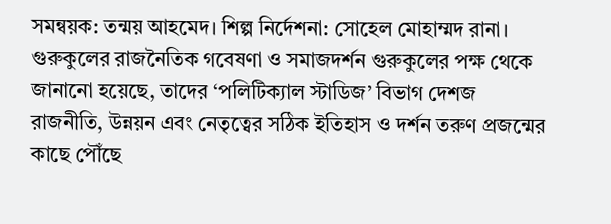সমন্বয়ক: তন্ময় আহমেদ। শিল্প নির্দেশনা: সোহেল মোহাম্মদ রানা। গুরুকুলের রাজনৈতিক গবেষণা ও সমাজদর্শন গুরুকুলের পক্ষ থেকে জানানো হয়েছে, তাদের ‘পলিটিক্যাল স্টাডিজ’ বিভাগ দেশজ রাজনীতি, উন্নয়ন এবং নেতৃত্বের সঠিক ইতিহাস ও দর্শন তরুণ প্রজন্মের কাছে পৌঁছে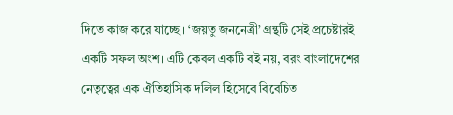দিতে কাজ করে যাচ্ছে। ‘জয়তু জননেত্রী’ গ্রন্থটি সেই প্রচেষ্টারই একটি সফল অংশ। এটি কেবল একটি বই নয়, বরং বাংলাদেশের নেতৃত্বের এক ঐতিহাসিক দলিল হিসেবে বিবেচিত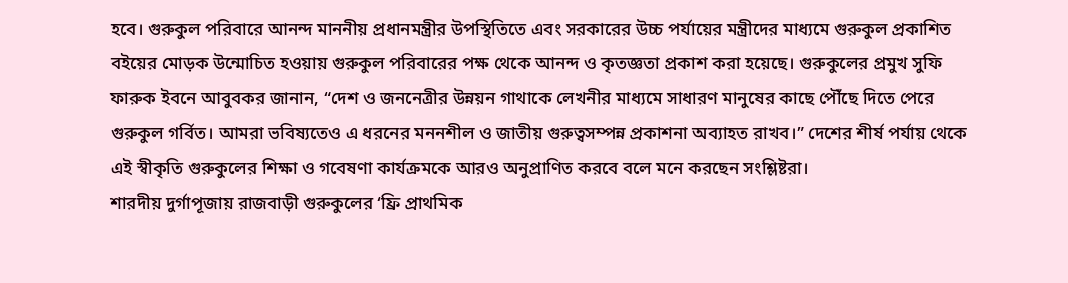হবে। গুরুকুল পরিবারে আনন্দ মাননীয় প্রধানমন্ত্রীর উপস্থিতিতে এবং সরকারের উচ্চ পর্যায়ের মন্ত্রীদের মাধ্যমে গুরুকুল প্রকাশিত বইয়ের মোড়ক উন্মোচিত হওয়ায় গুরুকুল পরিবারের পক্ষ থেকে আনন্দ ও কৃতজ্ঞতা প্রকাশ করা হয়েছে। গুরুকুলের প্রমুখ সুফি ফারুক ইবনে আবুবকর জানান, “দেশ ও জননেত্রীর উন্নয়ন গাথাকে লেখনীর মাধ্যমে সাধারণ মানুষের কাছে পৌঁছে দিতে পেরে গুরুকুল গর্বিত। আমরা ভবিষ্যতেও এ ধরনের মননশীল ও জাতীয় গুরুত্বসম্পন্ন প্রকাশনা অব্যাহত রাখব।” দেশের শীর্ষ পর্যায় থেকে এই স্বীকৃতি গুরুকুলের শিক্ষা ও গবেষণা কার্যক্রমকে আরও অনুপ্রাণিত করবে বলে মনে করছেন সংশ্লিষ্টরা।
শারদীয় দুর্গাপূজায় রাজবাড়ী গুরুকুলের ‘ফ্রি প্রাথমিক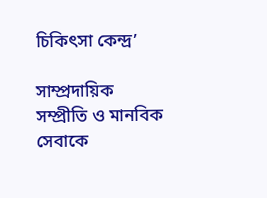চিকিৎসা কেন্দ্র’

সাম্প্রদায়িক সম্প্রীতি ও মানবিক সেবাকে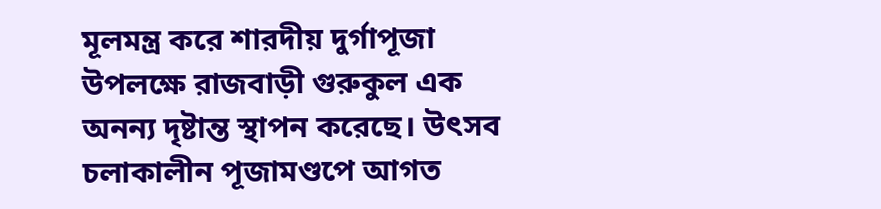মূলমন্ত্র করে শারদীয় দুর্গাপূজা উপলক্ষে রাজবাড়ী গুরুকুল এক অনন্য দৃষ্টান্ত স্থাপন করেছে। উৎসব চলাকালীন পূজামণ্ডপে আগত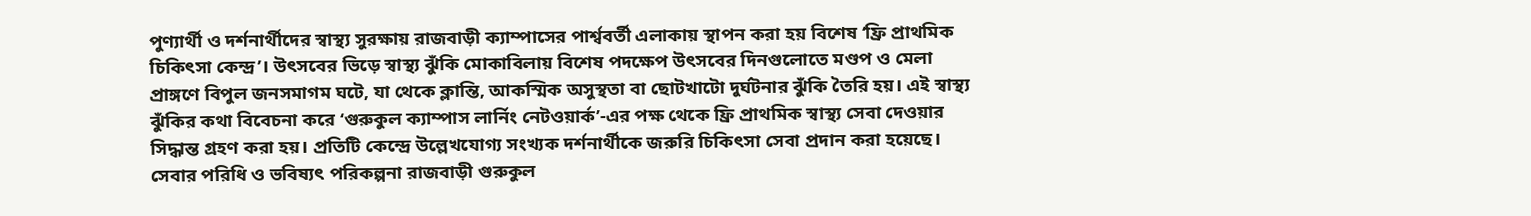পুণ্যার্থী ও দর্শনার্থীদের স্বাস্থ্য সুরক্ষায় রাজবাড়ী ক্যাম্পাসের পার্শ্ববর্তী এলাকায় স্থাপন করা হয় বিশেষ ‘ফ্রি প্রাথমিক চিকিৎসা কেন্দ্র’। উৎসবের ভিড়ে স্বাস্থ্য ঝুঁকি মোকাবিলায় বিশেষ পদক্ষেপ উৎসবের দিনগুলোতে মণ্ডপ ও মেলা প্রাঙ্গণে বিপুল জনসমাগম ঘটে, যা থেকে ক্লান্তি, আকস্মিক অসুস্থতা বা ছোটখাটো দুর্ঘটনার ঝুঁকি তৈরি হয়। এই স্বাস্থ্য ঝুঁকির কথা বিবেচনা করে ‘গুরুকুল ক্যাম্পাস লার্নিং নেটওয়ার্ক’-এর পক্ষ থেকে ফ্রি প্রাথমিক স্বাস্থ্য সেবা দেওয়ার সিদ্ধান্ত গ্রহণ করা হয়। প্রতিটি কেন্দ্রে উল্লেখযোগ্য সংখ্যক দর্শনার্থীকে জরুরি চিকিৎসা সেবা প্রদান করা হয়েছে। সেবার পরিধি ও ভবিষ্যৎ পরিকল্পনা রাজবাড়ী গুরুকুল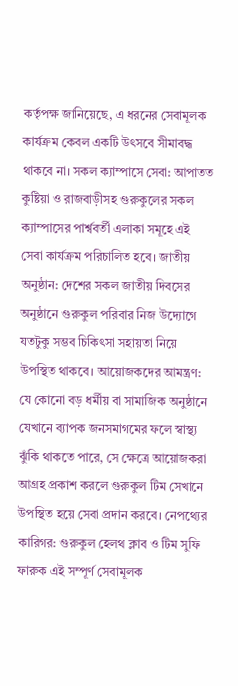কর্তৃপক্ষ জানিয়েছে, এ ধরনের সেবামূলক কার্যক্রম কেবল একটি উৎসবে সীমাবদ্ধ থাকবে না। সকল ক্যাম্পাসে সেবা: আপাতত কুষ্টিয়া ও রাজবাড়ীসহ গুরুকুলের সকল ক্যাম্পাসের পার্শ্ববর্তী এলাকা সমূহে এই সেবা কার্যক্রম পরিচালিত হবে। জাতীয় অনুষ্ঠান: দেশের সকল জাতীয় দিবসের অনুষ্ঠানে গুরুকুল পরিবার নিজ উদ্যোগে যতটুকু সম্ভব চিকিৎসা সহায়তা নিয়ে উপস্থিত থাকবে। আয়োজকদের আমন্ত্রণ: যে কোনো বড় ধর্মীয় বা সামাজিক অনুষ্ঠানে যেখানে ব্যাপক জনসমাগমের ফলে স্বাস্থ্য ঝুঁকি থাকতে পারে, সে ক্ষেত্রে আয়োজকরা আগ্রহ প্রকাশ করলে গুরুকুল টিম সেখানে উপস্থিত হয়ে সেবা প্রদান করবে। নেপথ্যের কারিগর: গুরুকুল হেলথ ক্লাব ও টিম সুফি ফারুক এই সম্পূর্ণ সেবামূলক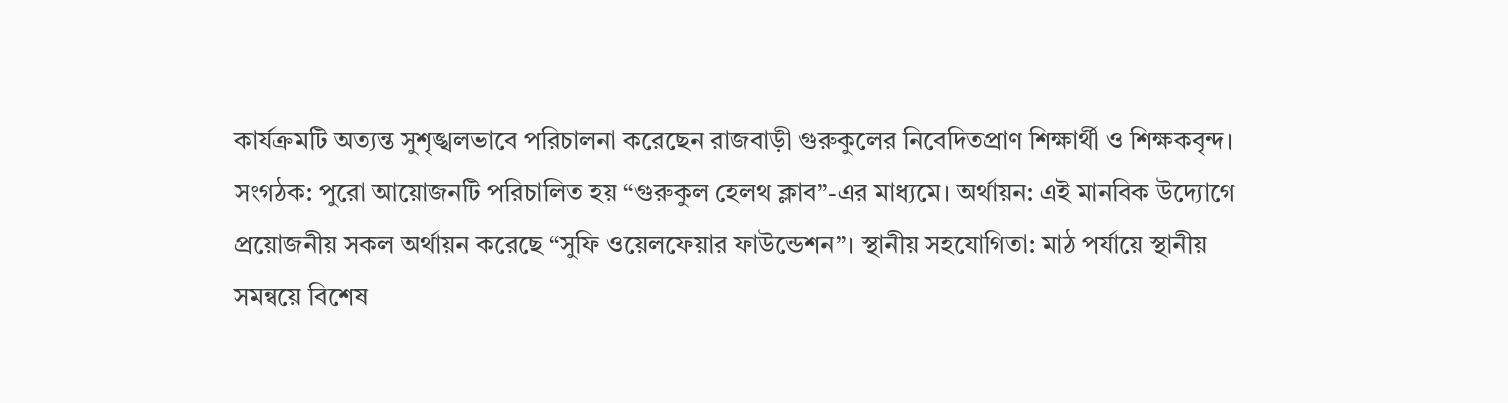কার্যক্রমটি অত্যন্ত সুশৃঙ্খলভাবে পরিচালনা করেছেন রাজবাড়ী গুরুকুলের নিবেদিতপ্রাণ শিক্ষার্থী ও শিক্ষকবৃন্দ। সংগঠক: পুরো আয়োজনটি পরিচালিত হয় “গুরুকুল হেলথ ক্লাব”-এর মাধ্যমে। অর্থায়ন: এই মানবিক উদ্যোগে প্রয়োজনীয় সকল অর্থায়ন করেছে “সুফি ওয়েলফেয়ার ফাউন্ডেশন”। স্থানীয় সহযোগিতা: মাঠ পর্যায়ে স্থানীয় সমন্বয়ে বিশেষ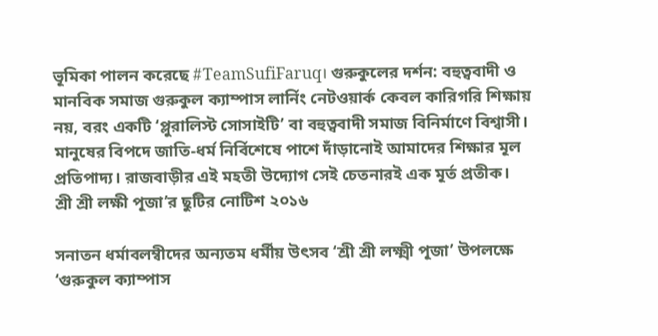ভূমিকা পালন করেছে #TeamSufiFaruq। গুরুকুলের দর্শন: বহুত্ববাদী ও মানবিক সমাজ গুরুকুল ক্যাম্পাস লার্নিং নেটওয়ার্ক কেবল কারিগরি শিক্ষায় নয়, বরং একটি ‘প্লুরালিস্ট সোসাইটি’ বা বহুত্ববাদী সমাজ বিনির্মাণে বিশ্বাসী। মানুষের বিপদে জাতি-ধর্ম নির্বিশেষে পাশে দাঁড়ানোই আমাদের শিক্ষার মূল প্রতিপাদ্য। রাজবাড়ীর এই মহতী উদ্যোগ সেই চেতনারই এক মূর্ত প্রতীক।
শ্রী শ্রী লক্ষী পূজা’র ছুটির নোটিশ ২০১৬

সনাতন ধর্মাবলম্বীদের অন্যতম ধর্মীয় উৎসব ‘শ্রী শ্রী লক্ষ্মী পূজা’ উপলক্ষে ‘গুরুকুল ক্যাম্পাস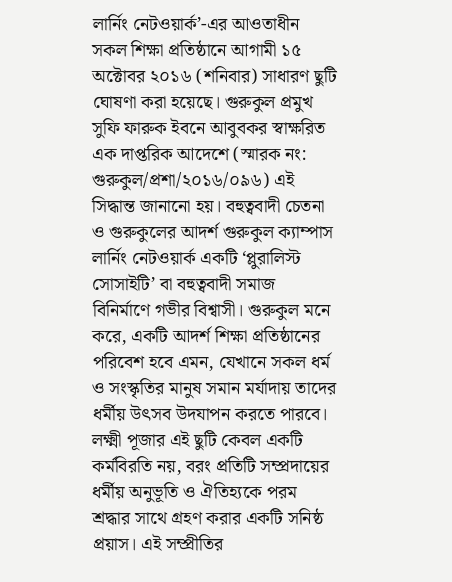লার্নিং নেটওয়ার্ক’-এর আওতাধীন সকল শিক্ষা প্রতিষ্ঠানে আগামী ১৫ অক্টোবর ২০১৬ (শনিবার) সাধারণ ছুটি ঘোষণা করা হয়েছে। গুরুকুল প্রমুখ সুফি ফারুক ইবনে আবুবকর স্বাক্ষরিত এক দাপ্তরিক আদেশে (স্মারক নং: গুরুকুল/প্রশা/২০১৬/০৯৬) এই সিদ্ধান্ত জানানো হয়। বহুত্ববাদী চেতনা ও গুরুকুলের আদর্শ গুরুকুল ক্যাম্পাস লার্নিং নেটওয়ার্ক একটি ‘প্লুরালিস্ট সোসাইটি’ বা বহুত্ববাদী সমাজ বিনির্মাণে গভীর বিশ্বাসী। গুরুকুল মনে করে, একটি আদর্শ শিক্ষা প্রতিষ্ঠানের পরিবেশ হবে এমন, যেখানে সকল ধর্ম ও সংস্কৃতির মানুষ সমান মর্যাদায় তাদের ধর্মীয় উৎসব উদযাপন করতে পারবে। লক্ষ্মী পূজার এই ছুটি কেবল একটি কর্মবিরতি নয়, বরং প্রতিটি সম্প্রদায়ের ধর্মীয় অনুভূতি ও ঐতিহ্যকে পরম শ্রদ্ধার সাথে গ্রহণ করার একটি সনিষ্ঠ প্রয়াস। এই সম্প্রীতির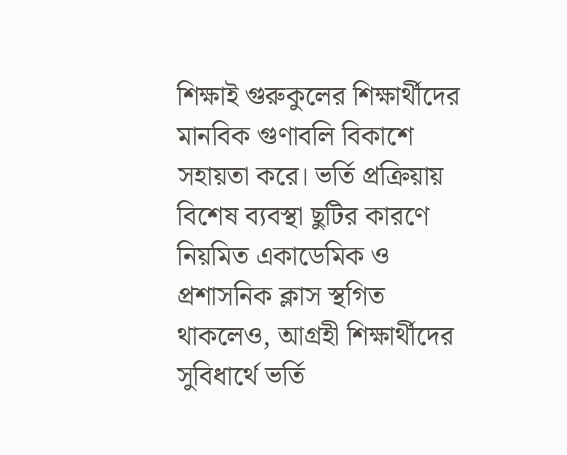শিক্ষাই গুরুকুলের শিক্ষার্থীদের মানবিক গুণাবলি বিকাশে সহায়তা করে। ভর্তি প্রক্রিয়ায় বিশেষ ব্যবস্থা ছুটির কারণে নিয়মিত একাডেমিক ও প্রশাসনিক ক্লাস স্থগিত থাকলেও, আগ্রহী শিক্ষার্থীদের সুবিধার্থে ভর্তি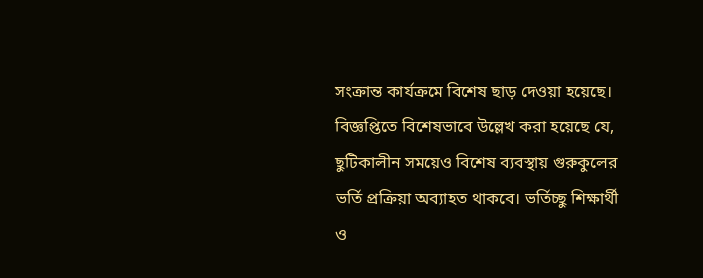সংক্রান্ত কার্যক্রমে বিশেষ ছাড় দেওয়া হয়েছে। বিজ্ঞপ্তিতে বিশেষভাবে উল্লেখ করা হয়েছে যে, ছুটিকালীন সময়েও বিশেষ ব্যবস্থায় গুরুকুলের ভর্তি প্রক্রিয়া অব্যাহত থাকবে। ভর্তিচ্ছু শিক্ষার্থী ও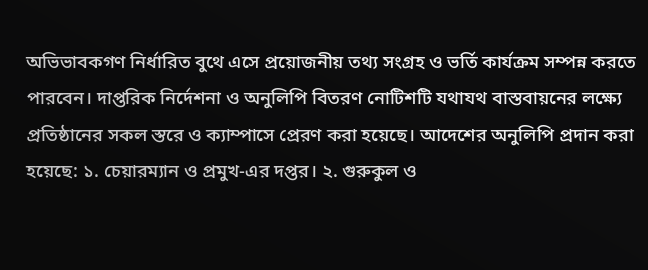অভিভাবকগণ নির্ধারিত বুথে এসে প্রয়োজনীয় তথ্য সংগ্রহ ও ভর্তি কার্যক্রম সম্পন্ন করতে পারবেন। দাপ্তরিক নির্দেশনা ও অনুলিপি বিতরণ নোটিশটি যথাযথ বাস্তবায়নের লক্ষ্যে প্রতিষ্ঠানের সকল স্তরে ও ক্যাম্পাসে প্রেরণ করা হয়েছে। আদেশের অনুলিপি প্রদান করা হয়েছে: ১. চেয়ারম্যান ও প্রমুখ-এর দপ্তর। ২. গুরুকুল ও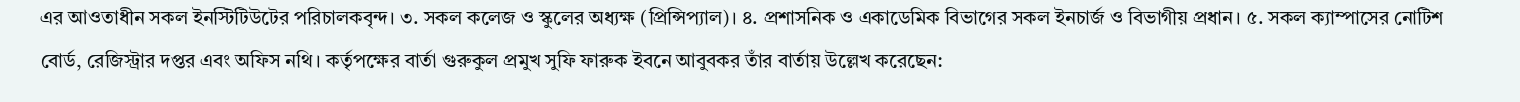এর আওতাধীন সকল ইনস্টিটিউটের পরিচালকবৃন্দ। ৩. সকল কলেজ ও স্কুলের অধ্যক্ষ (প্রিন্সিপ্যাল)। ৪. প্রশাসনিক ও একাডেমিক বিভাগের সকল ইনচার্জ ও বিভাগীয় প্রধান। ৫. সকল ক্যাম্পাসের নোটিশ বোর্ড, রেজিস্ট্রার দপ্তর এবং অফিস নথি। কর্তৃপক্ষের বার্তা গুরুকুল প্রমুখ সুফি ফারুক ইবনে আবুবকর তাঁর বার্তায় উল্লেখ করেছেন: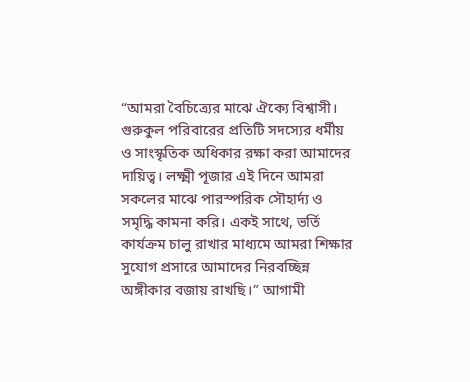“আমরা বৈচিত্র্যের মাঝে ঐক্যে বিশ্বাসী। গুরুকুল পরিবারের প্রতিটি সদস্যের ধর্মীয় ও সাংস্কৃতিক অধিকার রক্ষা করা আমাদের দায়িত্ব। লক্ষ্মী পূজার এই দিনে আমরা সকলের মাঝে পারস্পরিক সৌহার্দ্য ও সমৃদ্ধি কামনা করি। একই সাথে, ভর্তি কার্যক্রম চালু রাখার মাধ্যমে আমরা শিক্ষার সুযোগ প্রসারে আমাদের নিরবচ্ছিন্ন অঙ্গীকার বজায় রাখছি।” আগামী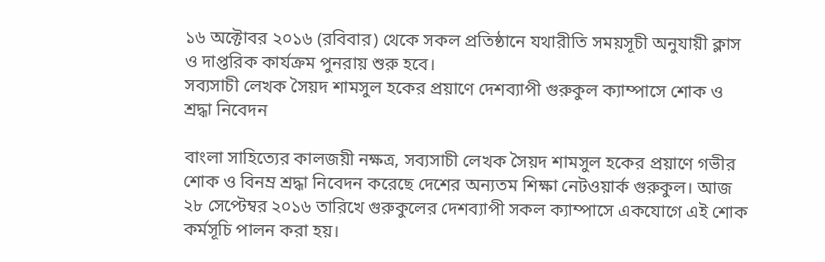১৬ অক্টোবর ২০১৬ (রবিবার) থেকে সকল প্রতিষ্ঠানে যথারীতি সময়সূচী অনুযায়ী ক্লাস ও দাপ্তরিক কার্যক্রম পুনরায় শুরু হবে।
সব্যসাচী লেখক সৈয়দ শামসুল হকের প্রয়াণে দেশব্যাপী গুরুকুল ক্যাম্পাসে শোক ও শ্রদ্ধা নিবেদন

বাংলা সাহিত্যের কালজয়ী নক্ষত্র, সব্যসাচী লেখক সৈয়দ শামসুল হকের প্রয়াণে গভীর শোক ও বিনম্র শ্রদ্ধা নিবেদন করেছে দেশের অন্যতম শিক্ষা নেটওয়ার্ক গুরুকুল। আজ ২৮ সেপ্টেম্বর ২০১৬ তারিখে গুরুকুলের দেশব্যাপী সকল ক্যাম্পাসে একযোগে এই শোক কর্মসূচি পালন করা হয়।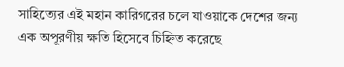সাহিত্যের এই মহান কারিগরের চলে যাওয়াকে দেশের জন্য এক অপূরণীয় ক্ষতি হিসেবে চিহ্নিত করেছে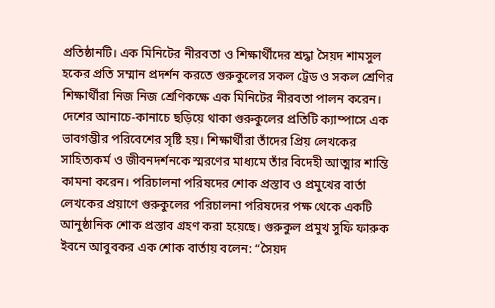প্রতিষ্ঠানটি। এক মিনিটের নীরবতা ও শিক্ষার্থীদের শ্রদ্ধা সৈয়দ শামসুল হকের প্রতি সম্মান প্রদর্শন করতে গুরুকুলের সকল ট্রেড ও সকল শ্রেণির শিক্ষার্থীরা নিজ নিজ শ্রেণিকক্ষে এক মিনিটের নীরবতা পালন করেন। দেশের আনাচে-কানাচে ছড়িয়ে থাকা গুরুকুলের প্রতিটি ক্যাম্পাসে এক ভাবগম্ভীর পরিবেশের সৃষ্টি হয়। শিক্ষার্থীরা তাঁদের প্রিয় লেখকের সাহিত্যকর্ম ও জীবনদর্শনকে স্মরণের মাধ্যমে তাঁর বিদেহী আত্মার শান্তি কামনা করেন। পরিচালনা পরিষদের শোক প্রস্তাব ও প্রমুখের বার্তা লেখকের প্রয়াণে গুরুকুলের পরিচালনা পরিষদের পক্ষ থেকে একটি আনুষ্ঠানিক শোক প্রস্তাব গ্রহণ করা হয়েছে। গুরুকুল প্রমুখ সুফি ফারুক ইবনে আবুবকর এক শোক বার্তায় বলেন: “সৈয়দ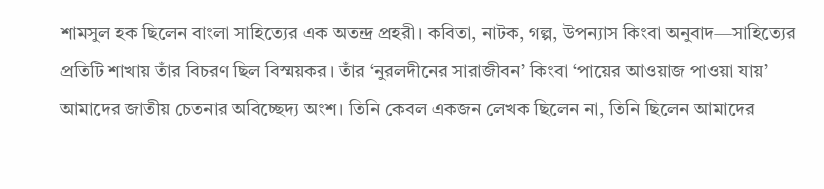শামসুল হক ছিলেন বাংলা সাহিত্যের এক অতন্দ্র প্রহরী। কবিতা, নাটক, গল্প, উপন্যাস কিংবা অনুবাদ—সাহিত্যের প্রতিটি শাখায় তাঁর বিচরণ ছিল বিস্ময়কর। তাঁর ‘নুরলদীনের সারাজীবন’ কিংবা ‘পায়ের আওয়াজ পাওয়া যায়’ আমাদের জাতীয় চেতনার অবিচ্ছেদ্য অংশ। তিনি কেবল একজন লেখক ছিলেন না, তিনি ছিলেন আমাদের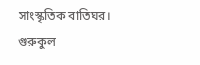সাংস্কৃতিক বাতিঘর। গুরুকুল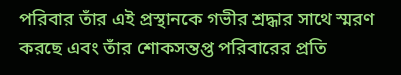পরিবার তাঁর এই প্রস্থানকে গভীর শ্রদ্ধার সাথে স্মরণ করছে এবং তাঁর শোকসন্তপ্ত পরিবারের প্রতি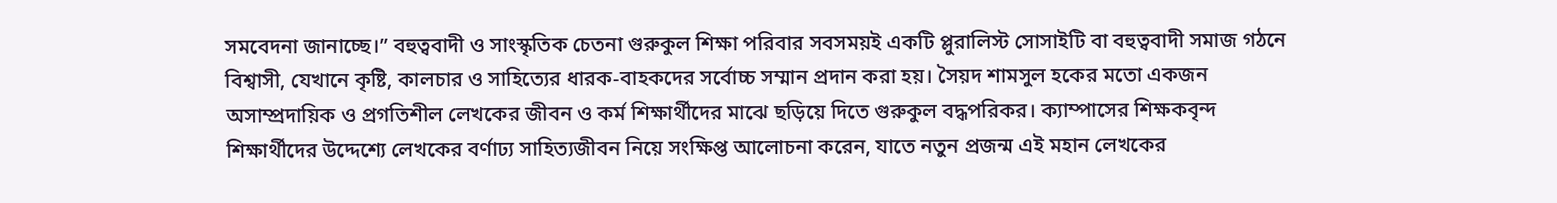সমবেদনা জানাচ্ছে।” বহুত্ববাদী ও সাংস্কৃতিক চেতনা গুরুকুল শিক্ষা পরিবার সবসময়ই একটি প্লুরালিস্ট সোসাইটি বা বহুত্ববাদী সমাজ গঠনে বিশ্বাসী, যেখানে কৃষ্টি, কালচার ও সাহিত্যের ধারক-বাহকদের সর্বোচ্চ সম্মান প্রদান করা হয়। সৈয়দ শামসুল হকের মতো একজন অসাম্প্রদায়িক ও প্রগতিশীল লেখকের জীবন ও কর্ম শিক্ষার্থীদের মাঝে ছড়িয়ে দিতে গুরুকুল বদ্ধপরিকর। ক্যাম্পাসের শিক্ষকবৃন্দ শিক্ষার্থীদের উদ্দেশ্যে লেখকের বর্ণাঢ্য সাহিত্যজীবন নিয়ে সংক্ষিপ্ত আলোচনা করেন, যাতে নতুন প্রজন্ম এই মহান লেখকের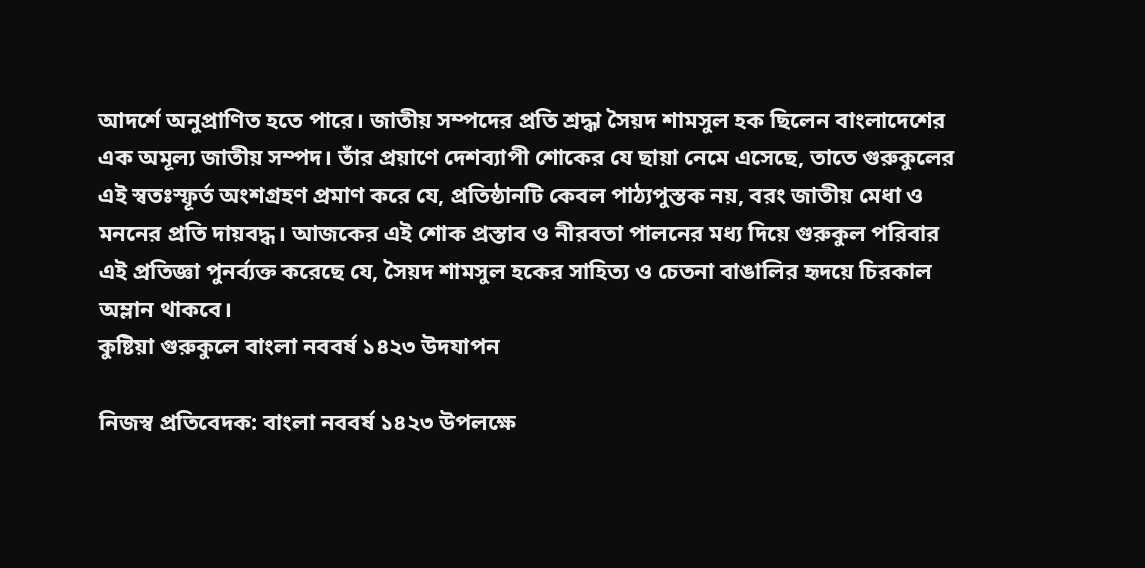আদর্শে অনুপ্রাণিত হতে পারে। জাতীয় সম্পদের প্রতি শ্রদ্ধা সৈয়দ শামসুল হক ছিলেন বাংলাদেশের এক অমূল্য জাতীয় সম্পদ। তাঁর প্রয়াণে দেশব্যাপী শোকের যে ছায়া নেমে এসেছে, তাতে গুরুকুলের এই স্বতঃস্ফূর্ত অংশগ্রহণ প্রমাণ করে যে, প্রতিষ্ঠানটি কেবল পাঠ্যপুস্তক নয়, বরং জাতীয় মেধা ও মননের প্রতি দায়বদ্ধ। আজকের এই শোক প্রস্তাব ও নীরবতা পালনের মধ্য দিয়ে গুরুকুল পরিবার এই প্রতিজ্ঞা পুনর্ব্যক্ত করেছে যে, সৈয়দ শামসুল হকের সাহিত্য ও চেতনা বাঙালির হৃদয়ে চিরকাল অম্লান থাকবে।
কুষ্টিয়া গুরুকুলে বাংলা নববর্ষ ১৪২৩ উদযাপন

নিজস্ব প্রতিবেদক: বাংলা নববর্ষ ১৪২৩ উপলক্ষে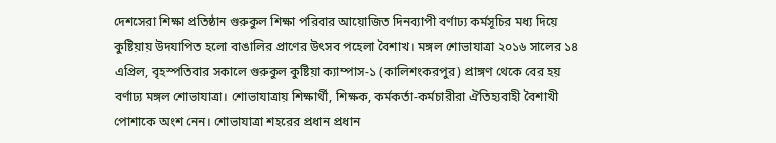দেশসেরা শিক্ষা প্রতিষ্ঠান গুরুকুল শিক্ষা পরিবার আয়োজিত দিনব্যাপী বর্ণাঢ্য কর্মসূচির মধ্য দিয়ে কুষ্টিয়ায় উদযাপিত হলো বাঙালির প্রাণের উৎসব পহেলা বৈশাখ। মঙ্গল শোভাযাত্রা ২০১৬ সালের ১৪ এপ্রিল, বৃহস্পতিবার সকালে গুরুকুল কুষ্টিয়া ক্যাম্পাস-১ (কালিশংকরপুর) প্রাঙ্গণ থেকে বের হয় বর্ণাঢ্য মঙ্গল শোভাযাত্রা। শোভাযাত্রায় শিক্ষার্থী, শিক্ষক, কর্মকর্তা-কর্মচারীরা ঐতিহ্যবাহী বৈশাখী পোশাকে অংশ নেন। শোভাযাত্রা শহরের প্রধান প্রধান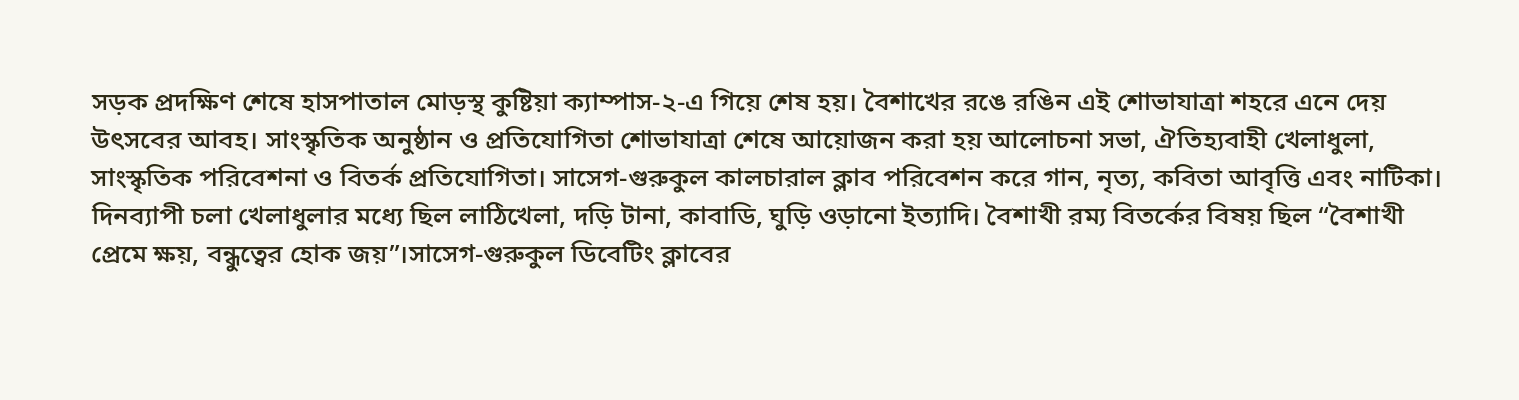সড়ক প্রদক্ষিণ শেষে হাসপাতাল মোড়স্থ কুষ্টিয়া ক্যাম্পাস-২-এ গিয়ে শেষ হয়। বৈশাখের রঙে রঙিন এই শোভাযাত্রা শহরে এনে দেয় উৎসবের আবহ। সাংস্কৃতিক অনুষ্ঠান ও প্রতিযোগিতা শোভাযাত্রা শেষে আয়োজন করা হয় আলোচনা সভা, ঐতিহ্যবাহী খেলাধুলা, সাংস্কৃতিক পরিবেশনা ও বিতর্ক প্রতিযোগিতা। সাসেগ-গুরুকুল কালচারাল ক্লাব পরিবেশন করে গান, নৃত্য, কবিতা আবৃত্তি এবং নাটিকা। দিনব্যাপী চলা খেলাধুলার মধ্যে ছিল লাঠিখেলা, দড়ি টানা, কাবাডি, ঘুড়ি ওড়ানো ইত্যাদি। বৈশাখী রম্য বিতর্কের বিষয় ছিল “বৈশাখী প্রেমে ক্ষয়, বন্ধুত্বের হোক জয়”।সাসেগ-গুরুকুল ডিবেটিং ক্লাবের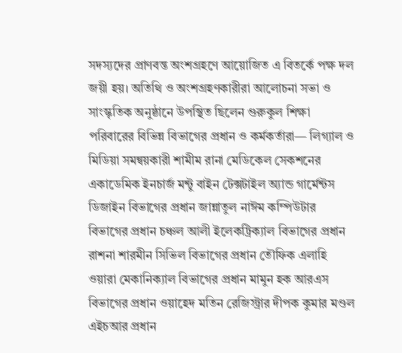সদস্যদের প্রাণবন্ত অংশগ্রহণে আয়োজিত এ বিতর্কে পক্ষ দল জয়ী হয়। অতিথি ও অংশগ্রহণকারীরা আলোচনা সভা ও সাংস্কৃতিক অনুষ্ঠানে উপস্থিত ছিলেন গুরুকুল শিক্ষা পরিবারের বিভিন্ন বিভাগের প্রধান ও কর্মকর্তারা— লিগ্যাল ও মিডিয়া সমন্বয়কারী শামীম রানা মেডিকেল সেকশনের একাডেমিক ইনচার্জ মন্টু বাইন টেক্সটাইল অ্যান্ড গার্মেন্টস ডিজাইন বিভাগের প্রধান জান্নাতুল নাঈম কম্পিউটার বিভাগের প্রধান চঞ্চল আলী ইলেকট্রিক্যাল বিভাগের প্রধান রাশনা শারমীন সিভিল বিভাগের প্রধান তৌফিক এলাহি ওয়ারা মেকানিক্যাল বিভাগের প্রধান মামুন হক আরএস বিভাগের প্রধান ওয়াহেদ মতিন রেজিস্ট্রার দীপক কুমার মণ্ডল এইচআর প্রধান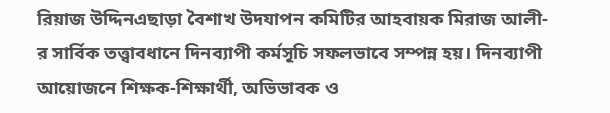রিয়াজ উদ্দিনএছাড়া বৈশাখ উদযাপন কমিটির আহবায়ক মিরাজ আলী-র সার্বিক তত্ত্বাবধানে দিনব্যাপী কর্মসূচি সফলভাবে সম্পন্ন হয়। দিনব্যাপী আয়োজনে শিক্ষক-শিক্ষার্থী, অভিভাবক ও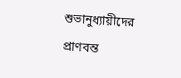শুভানুধ্যায়ীদের প্রাণবন্ত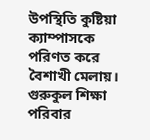উপস্থিতি কুষ্টিয়া ক্যাম্পাসকে পরিণত করে বৈশাখী মেলায়। গুরুকুল শিক্ষা পরিবার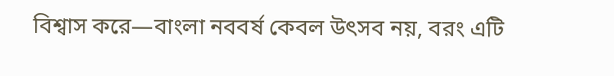বিশ্বাস করে—বাংলা নববর্ষ কেবল উৎসব নয়, বরং এটি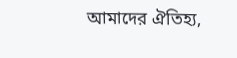আমাদের ঐতিহ্য,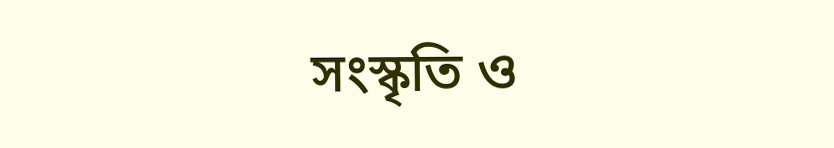সংস্কৃতি ও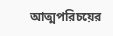আত্মপরিচয়ের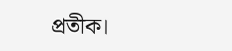প্রতীক।